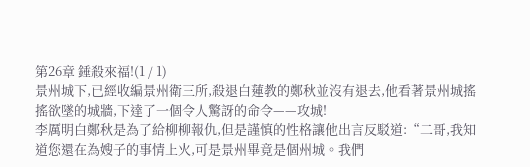第26章 錘殺來福!(1 / 1)
景州城下,已經收編景州衛三所,殺退白蓮教的鄭秋並沒有退去,他看著景州城搖搖欲墜的城牆,下達了一個令人驚訝的命令——攻城!
李厲明白鄭秋是為了給柳柳報仇,但是謹慎的性格讓他出言反駁道:“二哥,我知道您還在為嫂子的事情上火,可是景州畢竟是個州城。我們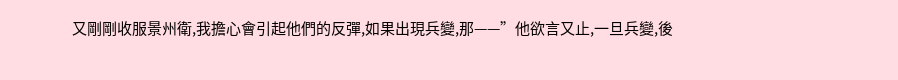又剛剛收服景州衛,我擔心會引起他們的反彈,如果出現兵變,那——”他欲言又止,一旦兵變,後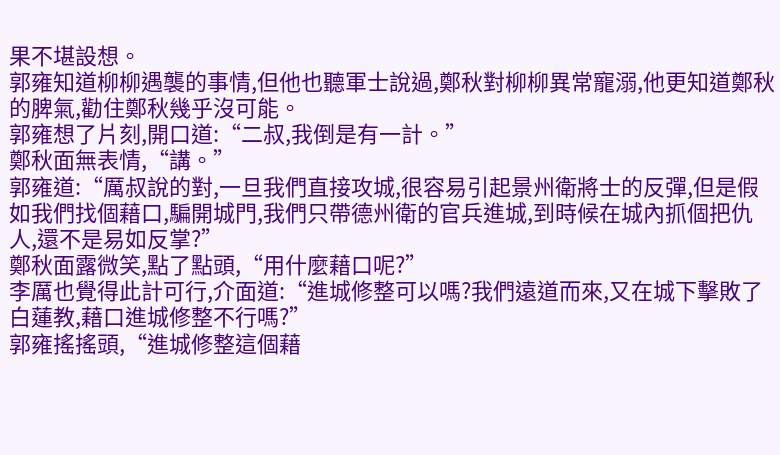果不堪設想。
郭雍知道柳柳遇襲的事情,但他也聽軍士說過,鄭秋對柳柳異常寵溺,他更知道鄭秋的脾氣,勸住鄭秋幾乎沒可能。
郭雍想了片刻,開口道:“二叔,我倒是有一計。”
鄭秋面無表情,“講。”
郭雍道:“厲叔說的對,一旦我們直接攻城,很容易引起景州衛將士的反彈,但是假如我們找個藉口,騙開城門,我們只帶德州衛的官兵進城,到時候在城內抓個把仇人,還不是易如反掌?”
鄭秋面露微笑,點了點頭,“用什麼藉口呢?”
李厲也覺得此計可行,介面道:“進城修整可以嗎?我們遠道而來,又在城下擊敗了白蓮教,藉口進城修整不行嗎?”
郭雍搖搖頭,“進城修整這個藉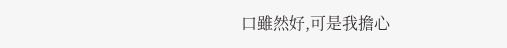口雖然好,可是我擔心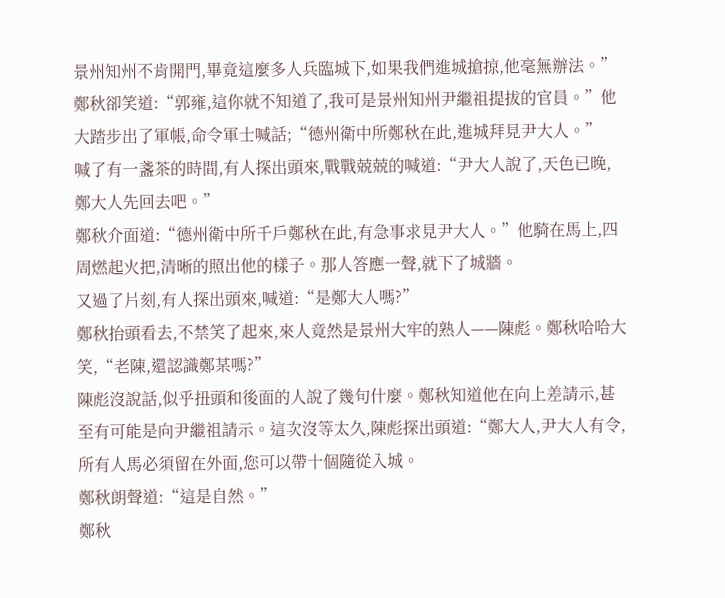景州知州不肯開門,畢竟這麼多人兵臨城下,如果我們進城搶掠,他毫無辦法。”
鄭秋卻笑道:“郭雍,這你就不知道了,我可是景州知州尹繼祖提拔的官員。”他大踏步出了軍帳,命令軍士喊話;“德州衛中所鄭秋在此,進城拜見尹大人。”
喊了有一盞茶的時間,有人探出頭來,戰戰兢兢的喊道:“尹大人說了,天色已晚,鄭大人先回去吧。”
鄭秋介面道:“德州衛中所千戶鄭秋在此,有急事求見尹大人。”他騎在馬上,四周燃起火把,清晰的照出他的樣子。那人答應一聲,就下了城牆。
又過了片刻,有人探出頭來,喊道:“是鄭大人嗎?”
鄭秋抬頭看去,不禁笑了起來,來人竟然是景州大牢的熟人——陳彪。鄭秋哈哈大笑,“老陳,還認識鄭某嗎?”
陳彪沒說話,似乎扭頭和後面的人說了幾句什麼。鄭秋知道他在向上差請示,甚至有可能是向尹繼祖請示。這次沒等太久,陳彪探出頭道:“鄭大人,尹大人有令,所有人馬必須留在外面,您可以帶十個隨從入城。
鄭秋朗聲道:“這是自然。”
鄭秋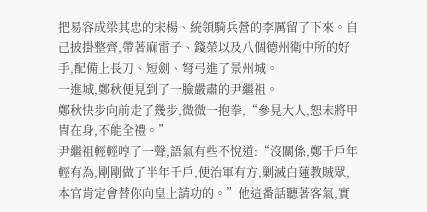把易容成梁其忠的宋楊、統領騎兵營的李厲留了下來。自己披掛整齊,帶著麻雷子、錢榮以及八個德州衛中所的好手,配備上長刀、短劍、弩弓進了景州城。
一進城,鄭秋便見到了一臉嚴肅的尹繼祖。
鄭秋快步向前走了幾步,微微一抱拳,“參見大人,恕末將甲冑在身,不能全禮。”
尹繼祖輕輕哼了一聲,語氣有些不悅道:“沒關係,鄭千戶年輕有為,剛剛做了半年千戶,便治軍有方,剿滅白蓮教賊眾,本官肯定會替你向皇上請功的。”他這番話聽著客氣,實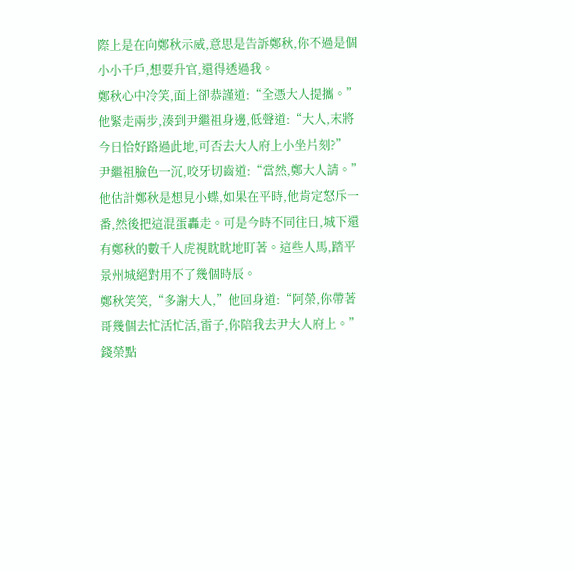際上是在向鄭秋示威,意思是告訴鄭秋,你不過是個小小千戶,想要升官,還得透過我。
鄭秋心中冷笑,面上卻恭謹道:“全憑大人提攜。”他緊走兩步,湊到尹繼祖身邊,低聲道:“大人,末將今日恰好路過此地,可否去大人府上小坐片刻?”
尹繼祖臉色一沉,咬牙切齒道:“當然,鄭大人請。”他估計鄭秋是想見小蝶,如果在平時,他肯定怒斥一番,然後把這混蛋轟走。可是今時不同往日,城下還有鄭秋的數千人虎視眈眈地盯著。這些人馬,踏平景州城絕對用不了幾個時辰。
鄭秋笑笑,“多謝大人,”他回身道:“阿榮,你帶著哥幾個去忙活忙活,雷子,你陪我去尹大人府上。”錢榮點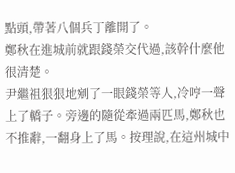點頭,帶著八個兵丁離開了。
鄭秋在進城前就跟錢榮交代過,該幹什麼他很清楚。
尹繼祖狠狠地剜了一眼錢榮等人,冷哼一聲上了轎子。旁邊的隨從牽過兩匹馬,鄭秋也不推辭,一翻身上了馬。按理說,在這州城中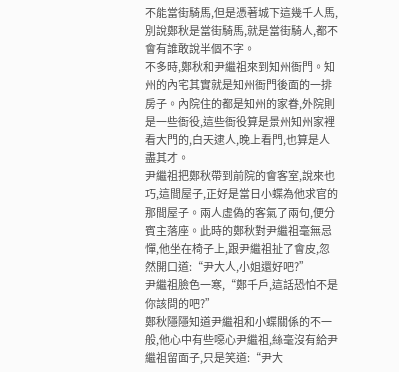不能當街騎馬,但是憑著城下這幾千人馬,別說鄭秋是當街騎馬,就是當街騎人,都不會有誰敢說半個不字。
不多時,鄭秋和尹繼祖來到知州衙門。知州的內宅其實就是知州衙門後面的一排房子。內院住的都是知州的家眷,外院則是一些衙役,這些衙役算是景州知州家裡看大門的,白天逮人,晚上看門,也算是人盡其才。
尹繼祖把鄭秋帶到前院的會客室,說來也巧,這間屋子,正好是當日小蝶為他求官的那間屋子。兩人虛偽的客氣了兩句,便分賓主落座。此時的鄭秋對尹繼祖毫無忌憚,他坐在椅子上,跟尹繼祖扯了會皮,忽然開口道:“尹大人,小姐還好吧?”
尹繼祖臉色一寒,“鄭千戶,這話恐怕不是你該問的吧?”
鄭秋隱隱知道尹繼祖和小蝶關係的不一般,他心中有些噁心尹繼祖,絲毫沒有給尹繼祖留面子,只是笑道:“尹大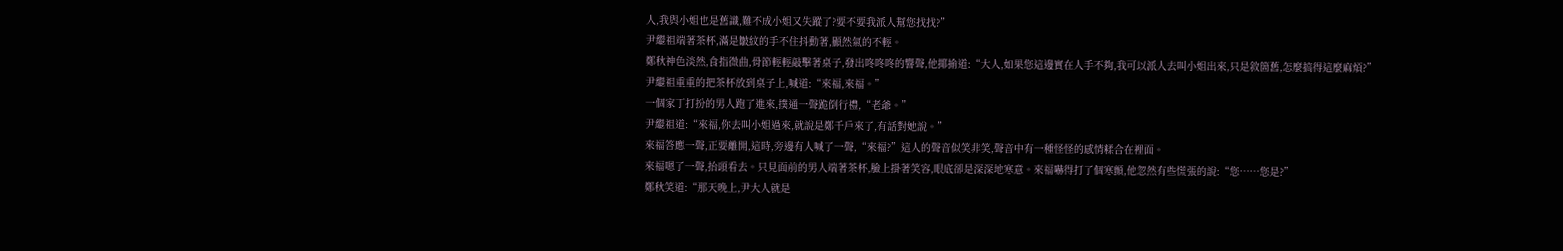人,我與小姐也是舊識,難不成小姐又失蹤了?要不要我派人幫您找找?”
尹繼祖端著茶杯,滿是皺紋的手不住抖動著,顯然氣的不輕。
鄭秋神色淡然,食指微曲,骨節輕輕敲擊著桌子,發出咚咚咚的響聲,他揶揄道:“大人,如果您這邊實在人手不夠,我可以派人去叫小姐出來,只是敘箇舊,怎麼搞得這麼麻煩?”
尹繼祖重重的把茶杯放到桌子上,喊道:“來福,來福。”
一個家丁打扮的男人跑了進來,撲通一聲跪倒行禮,“老爺。”
尹繼祖道:“來福,你去叫小姐過來,就說是鄭千戶來了,有話對她說。”
來福答應一聲,正要離開,這時,旁邊有人喊了一聲,“來福?”這人的聲音似笑非笑,聲音中有一種怪怪的感情糅合在裡面。
來福嗯了一聲,抬頭看去。只見面前的男人端著茶杯,臉上掛著笑容,眼底卻是深深地寒意。來福嚇得打了個寒顫,他忽然有些慌張的說:“您……您是?”
鄭秋笑道:“那天晚上,尹大人就是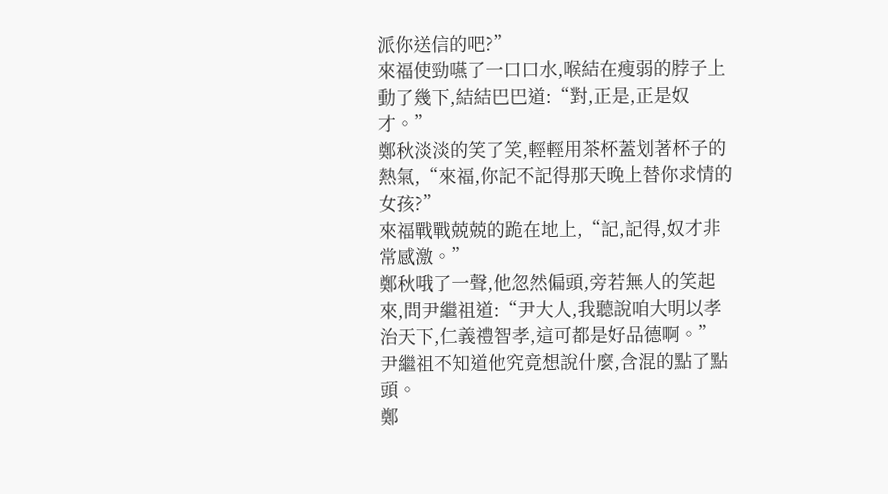派你送信的吧?”
來福使勁嚥了一口口水,喉結在瘦弱的脖子上動了幾下,結結巴巴道:“對,正是,正是奴才。”
鄭秋淡淡的笑了笑,輕輕用茶杯蓋划著杯子的熱氣,“來福,你記不記得那天晚上替你求情的女孩?”
來福戰戰兢兢的跪在地上,“記,記得,奴才非常感激。”
鄭秋哦了一聲,他忽然偏頭,旁若無人的笑起來,問尹繼祖道:“尹大人,我聽說咱大明以孝治天下,仁義禮智孝,這可都是好品德啊。”
尹繼祖不知道他究竟想說什麼,含混的點了點頭。
鄭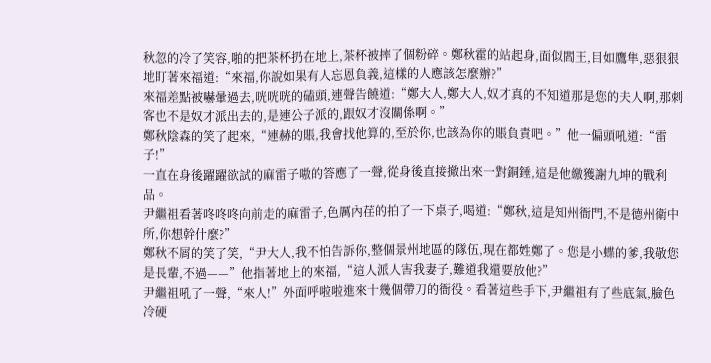秋忽的冷了笑容,啪的把茶杯扔在地上,茶杯被摔了個粉碎。鄭秋霍的站起身,面似閻王,目如鷹隼,惡狠狠地盯著來福道:“來福,你說如果有人忘恩負義,這樣的人應該怎麼辦?”
來福差點被嚇暈過去,咣咣咣的磕頭,連聲告饒道:“鄭大人,鄭大人,奴才真的不知道那是您的夫人啊,那刺客也不是奴才派出去的,是連公子派的,跟奴才沒關係啊。”
鄭秋陰森的笑了起來,“連赫的賬,我會找他算的,至於你,也該為你的賬負責吧。”他一偏頭吼道:“雷子!”
一直在身後躍躍欲試的麻雷子嗷的答應了一聲,從身後直接撤出來一對銅錘,這是他繳獲謝九坤的戰利品。
尹繼祖看著咚咚咚向前走的麻雷子,色厲內荏的拍了一下桌子,喝道:“鄭秋,這是知州衙門,不是德州衛中所,你想幹什麼?”
鄭秋不屑的笑了笑,“尹大人,我不怕告訴你,整個景州地區的隊伍,現在都姓鄭了。您是小蝶的爹,我敬您是長輩,不過——”他指著地上的來福,“這人派人害我妻子,難道我還要放他?”
尹繼祖吼了一聲,“來人!”外面呼啦啦進來十幾個帶刀的衙役。看著這些手下,尹繼祖有了些底氣,臉色冷硬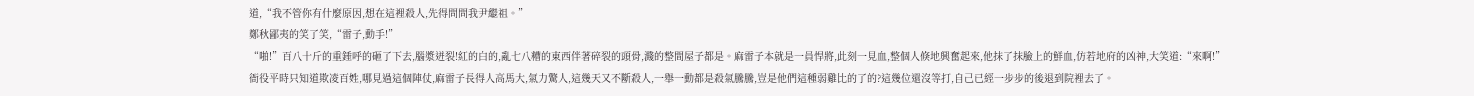道,“我不管你有什麼原因,想在這裡殺人,先得問問我尹繼祖。”
鄭秋鄙夷的笑了笑,“雷子,動手!”
“啪!”百八十斤的重錘呼的砸了下去,腦漿迸裂!紅的白的,亂七八糟的東西伴著碎裂的頭骨,濺的整間屋子都是。麻雷子本就是一員悍將,此刻一見血,整個人倏地興奮起來,他抹了抹臉上的鮮血,仿若地府的凶神,大笑道:“來啊!”
衙役平時只知道欺凌百姓,哪見過這個陣仗,麻雷子長得人高馬大,氣力驚人,這幾天又不斷殺人,一舉一動都是殺氣騰騰,豈是他們這種弱雞比的了的?這幾位還沒等打,自己已經一步步的後退到院裡去了。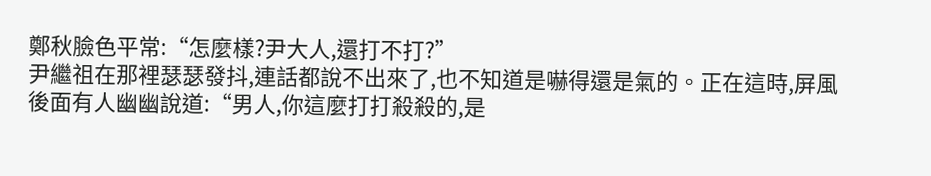鄭秋臉色平常:“怎麼樣?尹大人,還打不打?”
尹繼祖在那裡瑟瑟發抖,連話都說不出來了,也不知道是嚇得還是氣的。正在這時,屏風後面有人幽幽說道:“男人,你這麼打打殺殺的,是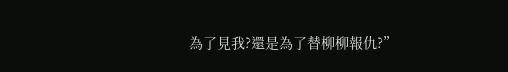為了見我?還是為了替柳柳報仇?”